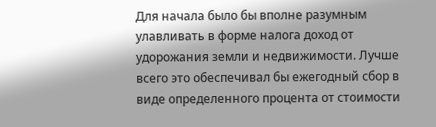Для начала было бы вполне разумным улавливать в форме налога доход от удорожания земли и недвижимости. Лучше всего это обеспечивал бы ежегодный сбор в виде определенного процента от стоимости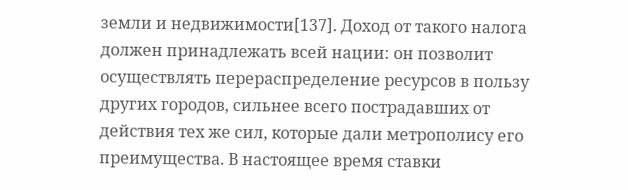земли и недвижимости[137]. Доход от такого налога должен принадлежать всей нации: он позволит осуществлять перераспределение ресурсов в пользу других городов, сильнее всего пострадавших от действия тех же сил, которые дали метрополису его преимущества. В настоящее время ставки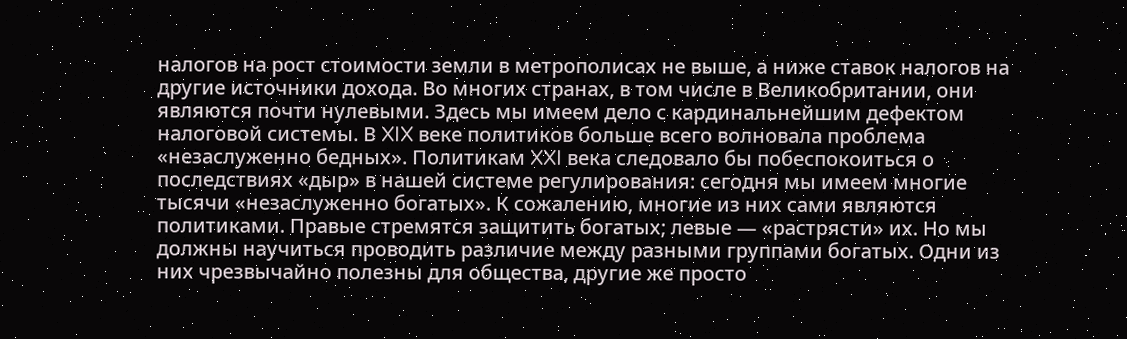налогов на рост стоимости земли в метрополисах не выше, а ниже ставок налогов на другие источники дохода. Во многих странах, в том числе в Великобритании, они являются почти нулевыми. Здесь мы имеем дело с кардинальнейшим дефектом налоговой системы. В XIX веке политиков больше всего волновала проблема «незаслуженно бедных». Политикам XXI века следовало бы побеспокоиться о последствиях «дыр» в нашей системе регулирования: сегодня мы имеем многие тысячи «незаслуженно богатых». К сожалению, многие из них сами являются политиками. Правые стремятся защитить богатых; левые — «растрясти» их. Но мы должны научиться проводить различие между разными группами богатых. Одни из них чрезвычайно полезны для общества, другие же просто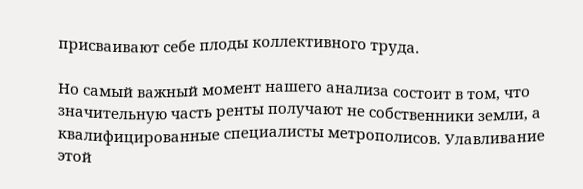присваивают себе плоды коллективного труда.

Но самый важный момент нашего анализа состоит в том, что значительную часть ренты получают не собственники земли, а квалифицированные специалисты метрополисов. Улавливание этой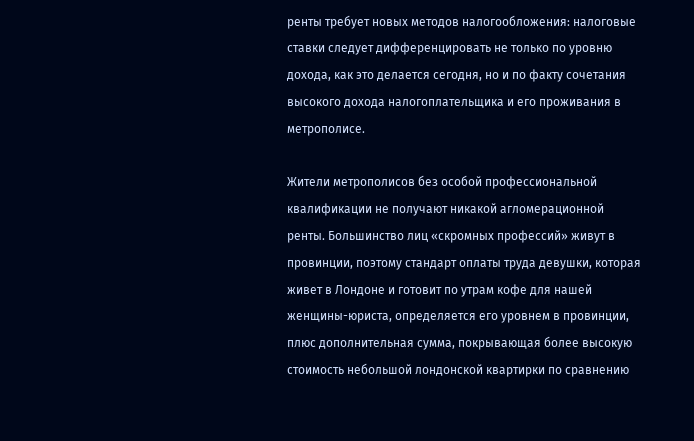ренты требует новых методов налогообложения: налоговые ставки следует дифференцировать не только по уровню дохода, как это делается сегодня, но и по факту сочетания высокого дохода налогоплательщика и его проживания в метрополисе.

Жители метрополисов без особой профессиональной квалификации не получают никакой агломерационной ренты. Большинство лиц «скромных профессий» живут в провинции, поэтому стандарт оплаты труда девушки, которая живет в Лондоне и готовит по утрам кофе для нашей женщины-юриста, определяется его уровнем в провинции, плюс дополнительная сумма, покрывающая более высокую стоимость небольшой лондонской квартирки по сравнению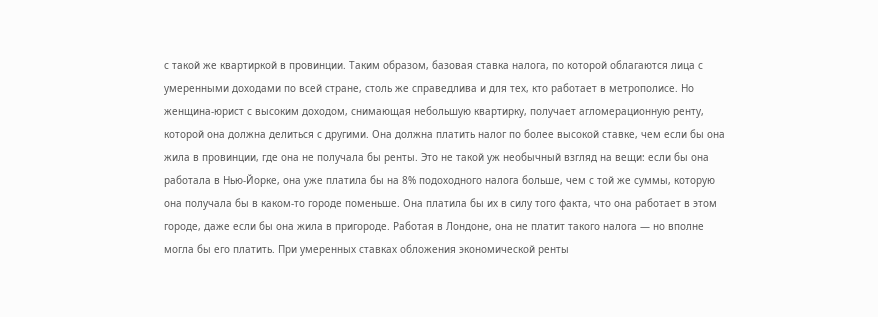с такой же квартиркой в провинции. Таким образом, базовая ставка налога, по которой облагаются лица с умеренными доходами по всей стране, столь же справедлива и для тех, кто работает в метрополисе. Но женщина-юрист с высоким доходом, снимающая небольшую квартирку, получает агломерационную ренту, которой она должна делиться с другими. Она должна платить налог по более высокой ставке, чем если бы она жила в провинции, где она не получала бы ренты. Это не такой уж необычный взгляд на вещи: если бы она работала в Нью-Йорке, она уже платила бы на 8% подоходного налога больше, чем с той же суммы, которую она получала бы в каком-то городе поменьше. Она платила бы их в силу того факта, что она работает в этом городе, даже если бы она жила в пригороде. Работая в Лондоне, она не платит такого налога — но вполне могла бы его платить. При умеренных ставках обложения экономической ренты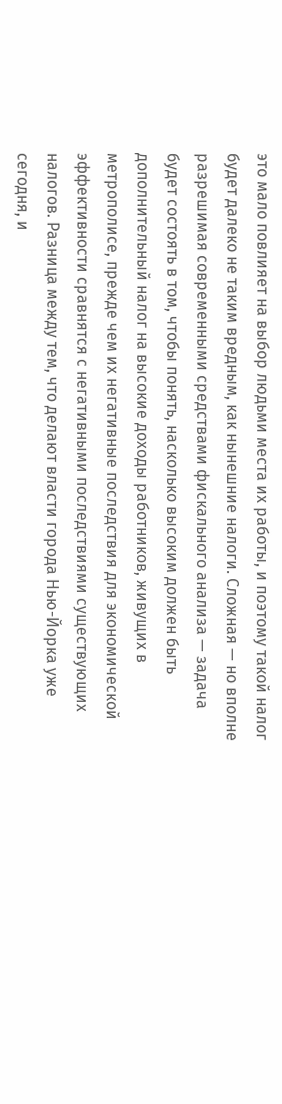это мало повлияет на выбор людьми места их работы, и поэтому такой налог будет далеко не таким вредным, как нынешние налоги. Сложная — но вполне разрешимая современными средствами фискального анализа — задача будет состоять в том, чтобы понять, насколько высоким должен быть дополнительный налог на высокие доходы работников, живущих в метрополисе, прежде чем их негативные последствия для экономической эффективности сравнятся с негативными последствиями существующих налогов. Разница между тем, что делают власти города Нью-Йорка уже сегодня, и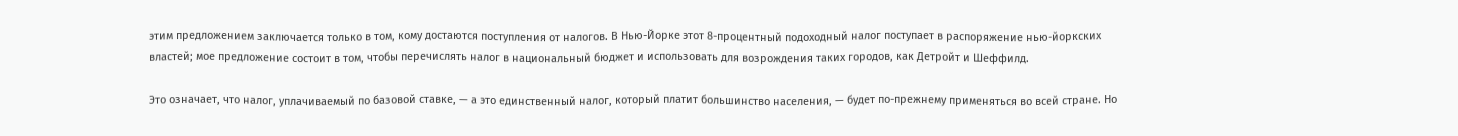этим предложением заключается только в том, кому достаются поступления от налогов. В Нью-Йорке этот 8-процентный подоходный налог поступает в распоряжение нью-йоркских властей; мое предложение состоит в том, чтобы перечислять налог в национальный бюджет и использовать для возрождения таких городов, как Детройт и Шеффилд.

Это означает, что налог, уплачиваемый по базовой ставке, — а это единственный налог, который платит большинство населения, — будет по-прежнему применяться во всей стране. Но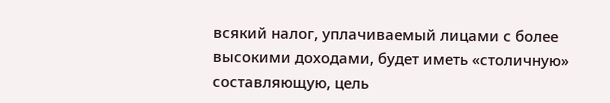всякий налог, уплачиваемый лицами с более высокими доходами, будет иметь «столичную» составляющую, цель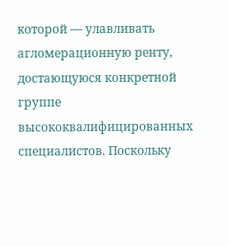которой — улавливать агломерационную ренту, достающуюся конкретной группе высококвалифицированных специалистов. Поскольку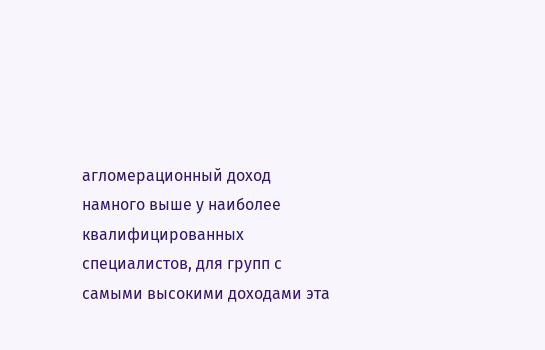агломерационный доход намного выше у наиболее квалифицированных специалистов, для групп с самыми высокими доходами эта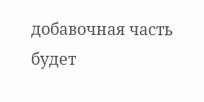добавочная часть будет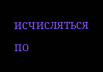исчисляться по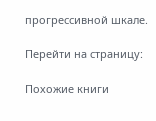прогрессивной шкале.

Перейти на страницу:

Похожие книги